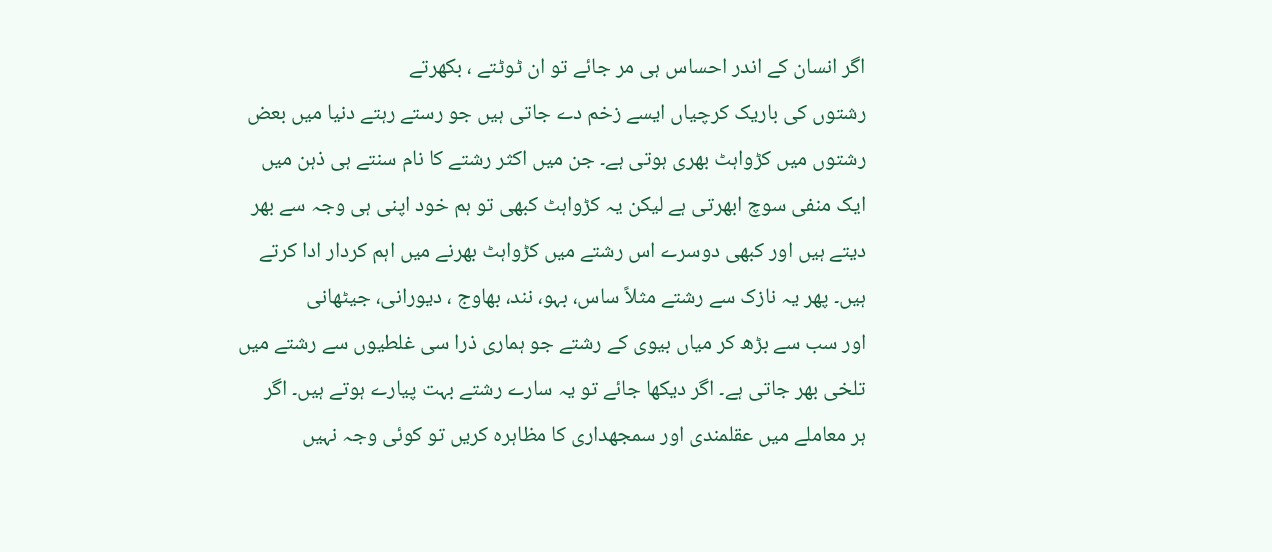اگر انسان کے اندر احساس ہی مر جائے تو ان ٹوٹتے ، بکھرتے
رشتوں کی باریک کرچیاں ایسے زخم دے جاتی ہیں جو رستے رہتے دنیا میں بعض
رشتوں میں کڑواہٹ بھری ہوتی ہے۔ جن میں اکثر رشتے کا نام سنتے ہی ذہن میں
ایک منفی سوچ ابھرتی ہے لیکن یہ کڑواہٹ کبھی تو ہم خود اپنی ہی وجہ سے بھر
دیتے ہیں اور کبھی دوسرے اس رشتے میں کڑواہٹ بھرنے میں اہم کردار ادا کرتے
ہیں۔ پھر یہ نازک سے رشتے مثلاً ساس، بہو، نند، بھاوج ، دیورانی، جیٹھانی
اور سب سے بڑھ کر میاں بیوی کے رشتے جو ہماری ذرا سی غلطیوں سے رشتے میں
تلخی بھر جاتی ہے۔ اگر دیکھا جائے تو یہ سارے رشتے بہت پیارے ہوتے ہیں۔ اگر
ہر معاملے میں عقلمندی اور سمجھداری کا مظاہرہ کریں تو کوئی وجہ نہیں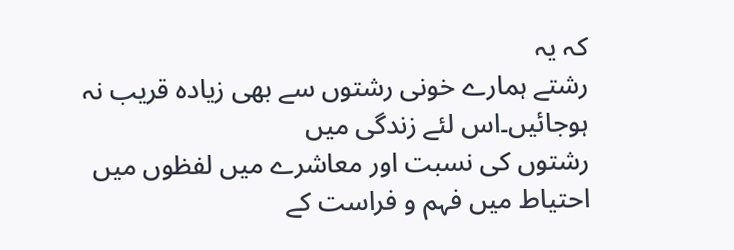کہ یہ
رشتے ہمارے خونی رشتوں سے بھی زیادہ قریب نہ ہوجائیں۔اس لئے زندگی میں
رشتوں کی نسبت اور معاشرے میں لفظوں میں احتیاط میں فہم و فراست کے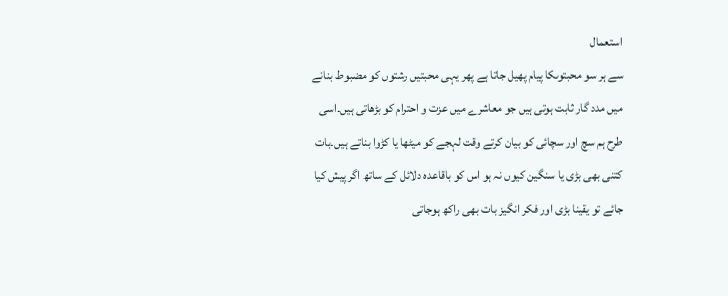استعمال
سے ہر سو محبتوںکا پیام پھیل جاتا ہے پھر یہی محبتیں رشتوں کو مضبوط بنانے
میں مدد گار ثابت ہوتی ہیں جو معاشرے میں عزت و احترام کو بڑھاتی ہیں۔اسی
طرح ہم سچ اور سچائی کو بیان کرتے وقت لہجے کو میٹھا یا کڑوا بناتے ہیں۔بات
کتنی بھی بڑی یا سنگین کیوں نہ ہو اس کو باقاعدہ دلائل کے ساتھ اگر پیش کیا
جائے تو یقینا بڑی اور فکر انگیز بات بھی راکھ ہوجاتی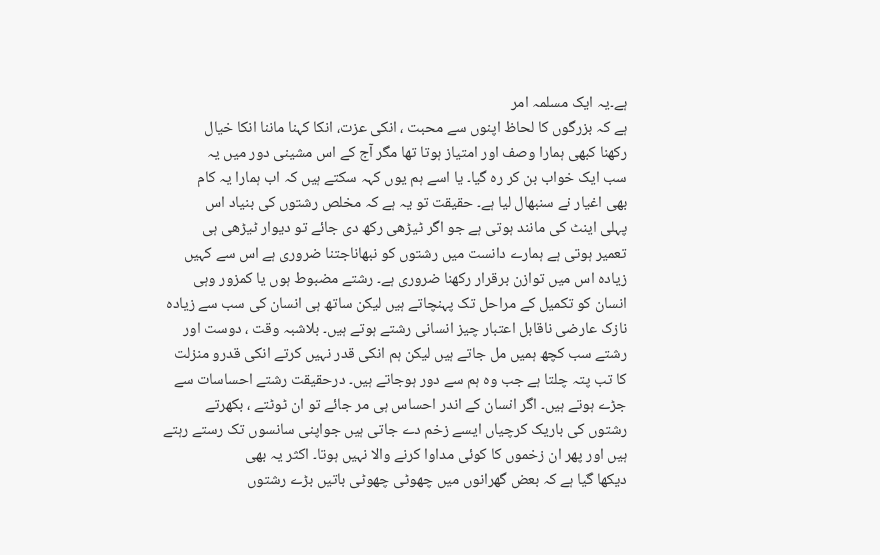ہے۔یہ ایک مسلمہ امر
ہے کہ بزرگوں کا لحاظ اپنوں سے محبت ، انکی عزت، انکا کہنا ماننا انکا خیال
رکھنا کبھی ہمارا وصف اور امتیاز ہوتا تھا مگر آج کے اس مشینی دور میں یہ
سب ایک خواب بن کر رہ گیا۔ یا اسے ہم یوں کہہ سکتے ہیں کہ اب ہمارا یہ کام
بھی اغیار نے سنبھال لیا ہے۔ حقیقت تو یہ ہے کہ مخلص رشتوں کی بنیاد اس
پہلی اینٹ کی مانند ہوتی ہے جو اگر ٹیڑھی رکھ دی جائے تو دیوار ٹیڑھی ہی
تعمیر ہوتی ہے ہمارے دانست میں رشتوں کو نبھاناجتنا ضروری ہے اس سے کہیں
زیادہ اس میں توازن برقرار رکھنا ضروری ہے۔ رشتے مضبوط ہوں یا کمزور وہی
انسان کو تکمیل کے مراحل تک پہنچاتے ہیں لیکن ساتھ ہی انسان کی سب سے زیادہ
نازک عارضی ناقابل اعتبار چیز انسانی رشتے ہوتے ہیں۔ بلاشبہ وقت ، دوست اور
رشتے سب کچھ ہمیں مل جاتے ہیں لیکن ہم انکی قدر نہیں کرتے انکی قدرو منزلت
کا تب پتہ چلتا ہے جب وہ ہم سے دور ہوجاتے ہیں۔ درحقیقت رشتے احساسات سے
جڑے ہوتے ہیں۔ اگر انسان کے اندر احساس ہی مر جائے تو ان ٹوٹتے ، بکھرتے
رشتوں کی باریک کرچیاں ایسے زخم دے جاتی ہیں جواپنی سانسوں تک رستے رہتے
ہیں اور پھر ان زخموں کا کوئی مداوا کرنے والا نہیں ہوتا۔ اکثر یہ بھی
دیکھا گیا ہے کہ بعض گھرانوں میں چھوٹی چھوٹی باتیں بڑے رشتوں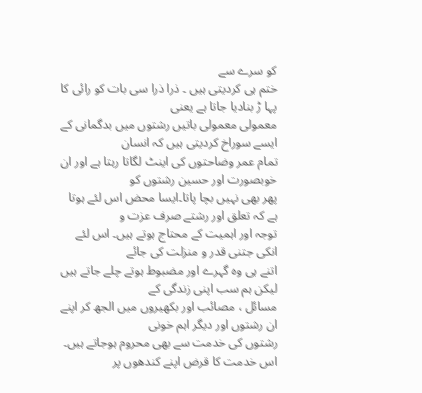کو سرے سے
ختم ہی کردیتی ہیں ۔ ذرا ذرا سی بات کو رائی کا پہا ڑ بنادیا جاتا ہے یعنی
معمولی معمولی باتیں رشتوں میں بدگمانی کے ایسے سوراخ کردیتی ہیں کہ انسان
تمام عمر وضاحتوں کی اینٹ لگاتا رہتا ہے اور ان خوبصورت اور حسین رشتوں کو
پھر بھی نہیں بچا پاتا۔ایسا محض اس لئے ہوتا ہے کہ تعلق اور رشتے صرف عزت و
توجہ اور اہمیت کے محتاج ہوتے ہیں۔ اس لئے انکی جتنی قدر و منزلت کی جائے
اتنے ہی وہ گہرے اور مضبوط ہوتے چلے جاتے ہیں لیکن ہم سب اپنی زندگی کے
مسائل ، مصائب اور بکھیروں میں الجھ کر اپنے ان رشتوں اور دیگر اہم خونی
رشتوں کی خدمت سے بھی محروم ہوجاتے ہیں۔ اس خدمت کا قرض اپنے کندھوں پر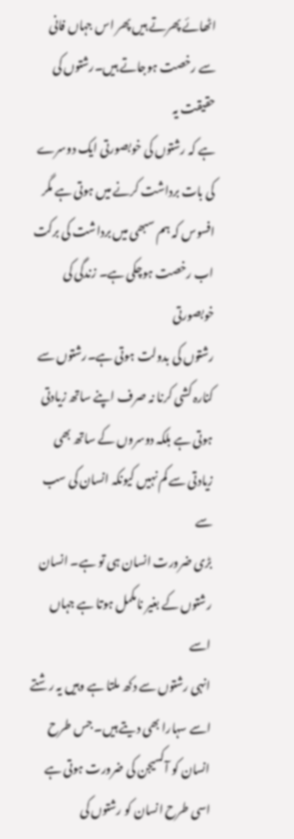اٹھائے پھرتے ہیں پھر اس جہاں فانی سے رخصت ہوجاتے ہیں۔رشتوں کی حقیقت یہ
ہے کہ رشتوں کی خوبصورتی ایک دوسرے کی بات برداشت کرنے میں ہوتی ہے مگر
افسوس کہ ہم سبھی میں برداشت کی برکت اب رخصت ہوچکی ہے۔ زندگی کی خوبصورتی
رشتوں کی بدولت ہوتی ہے۔رشتوں سے کنارہ کشی کرنا نہ صرف اپنے ساتھ زیادتی
ہوتی ہے بلکہ دوسروں کے ساتھ بھی زیادتی سے کم نہیں کیونکہ انسان کی سب سے
بڑی ضرورت انسان ہی تو ہے۔ انسان رشتوں کے بغیر نامکمل ہوتا ہے جہاں اسے
انہی رشتوں سے دکھ ملتا ہے وہیں یہ رشتے اسے سہارا بھی دیتے ہیں۔ جس طرح
انسان کو آکسیجن کی ضرورت ہوتی ہے اسی طرح انسان کو رشتوں کی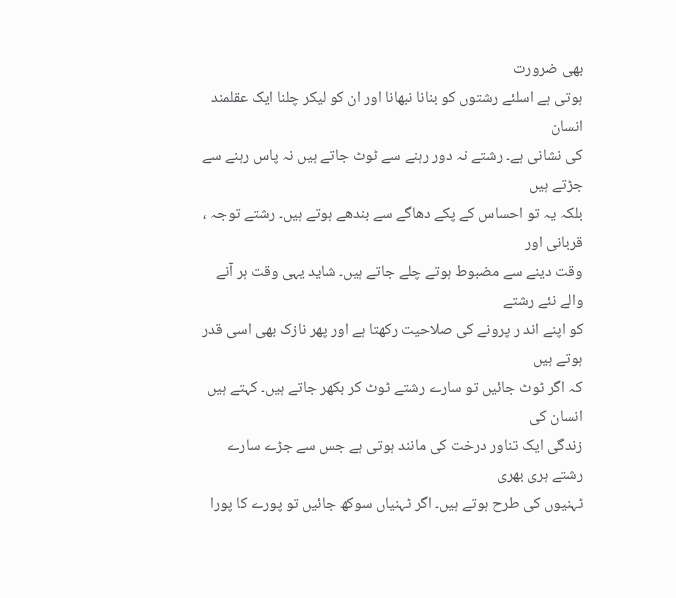بھی ضرورت
ہوتی ہے اسلئے رشتوں کو بنانا نبھانا اور ان کو لیکر چلنا ایک عقلمند انسان
کی نشانی ہے۔ رشتے نہ دور رہنے سے ٹوٹ جاتے ہیں نہ پاس رہنے سے جڑتے ہیں
بلکہ یہ تو احساس کے پکے دھاگے سے بندھے ہوتے ہیں۔ رشتے توجہ ، قربانی اور
وقت دینے سے مضبوط ہوتے چلے جاتے ہیں۔ شاید یہی وقت ہر آنے والے نئے رشتے
کو اپنے اند ر پرونے کی صلاحیت رکھتا ہے اور پھر نازک بھی اسی قدر ہوتے ہیں
کہ اگر ٹوٹ جائیں تو سارے رشتے ٹوٹ کر بکھر جاتے ہیں۔ کہتے ہیں انسان کی
زندگی ایک تناور درخت کی مانند ہوتی ہے جس سے جڑے سارے رشتے ہری بھری
ٹہنیوں کی طرح ہوتے ہیں۔ اگر ٹہنیاں سوکھ جائیں تو پورے کا پورا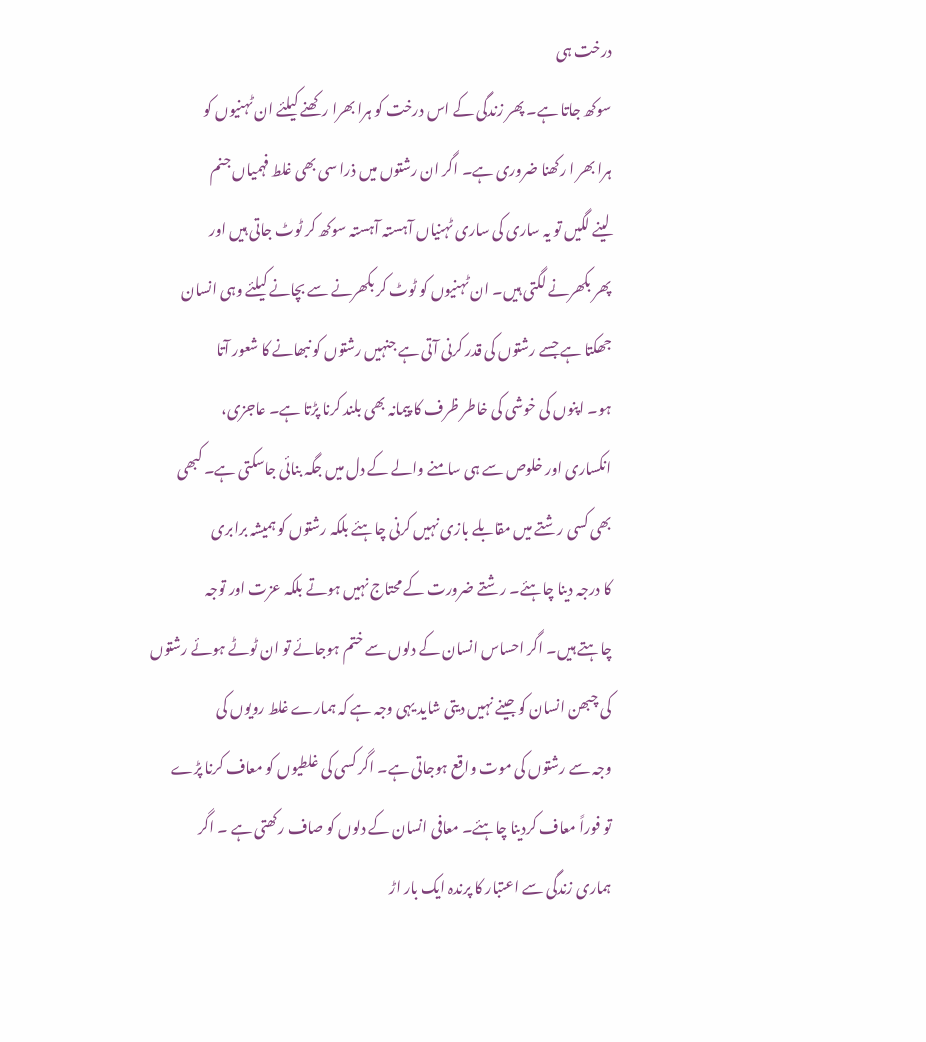درخت ہی
سوکھ جاتا ہے۔ پھر زندگی کے اس درخت کو ہرا بھرا رکھنے کیلئے ان ٹہنیوں کو
ہرا بھر ا رکھنا ضروری ہے۔ اگر ان رشتوں میں ذرا سی بھی غلط فہمیاں جنم
لینے لگیں تو یہ ساری کی ساری ٹہنیاں آہستہ آہستہ سوکھ کر ٹوٹ جاتی ہیں اور
پھر بکھرنے لگتی ہیں۔ ان ٹہنیوں کو ٹوٹ کر بکھرنے سے بچانے کیلئے وہی انسان
جھکتا ہے جسے رشتوں کی قدر کرنی آتی ہے جنہیں رشتوں کو نبھانے کا شعور آتا
ہو۔ اپنوں کی خوشی کی خاطر ظرف کا پیمانہ بھی بلند کرنا پڑتا ہے۔ عاجزی،
انکساری اور خلوص سے ہی سامنے والے کے دل میں جگہ بنائی جاسکتی ہے۔ کبھی
بھی کسی رشتے میں مقابلے بازی نہیں کرنی چاہئے بلکہ رشتوں کو ہمیشہ برابری
کا درجہ دینا چاہئے۔ رشتے ضرورت کے محتاج نہیں ہوتے بلکہ عزت اور توجہ
چاہتے ہیں۔ اگر احساس انسان کے دلوں سے ختم ہوجائے تو ان ٹوٹے ہوئے رشتوں
کی چبھن انسان کو جینے نہیں دیتی شاید یہی وجہ ہے کہ ہمارے غلط رویوں کی
وجہ سے رشتوں کی موت واقع ہوجاتی ہے۔ اگر کسی کی غلطیوں کو معاف کرنا پڑے
تو فوراً معاف کردینا چاہئے۔ معافی انسان کے دلوں کو صاف رکھتی ہے ۔ اگر
ہماری زندگی سے اعتبار کا پرندہ ایک بار اڑ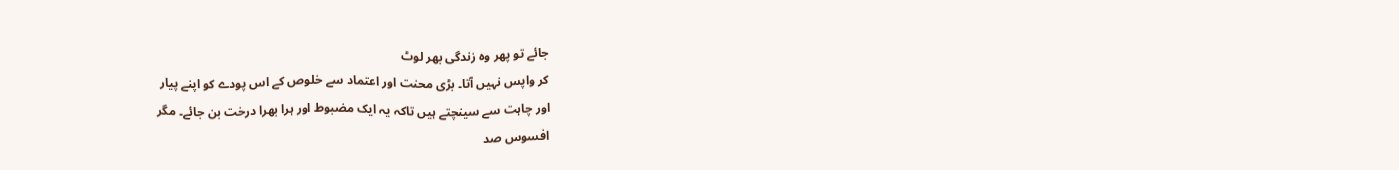جائے تو پھر وہ زندگی بھر لوٹ
کر واپس نہیں آتا۔ بڑی محنت اور اعتماد سے خلوص کے اس پودے کو اپنے پیار
اور چاہت سے سینچتے ہیں تاکہ یہ ایک مضبوط اور ہرا بھرا درخت بن جائے۔ مگر
افسوس صد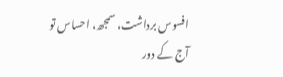افسوس برداشت، سمجھ، احساس تو آج کے دور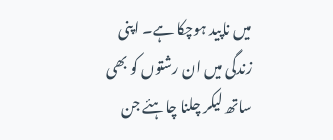میں ناپید ہوچکا ہے۔ اپنی
زندگی میں ان رشتوں کو بھی ساتھ لیکر چلنا چاہئے جن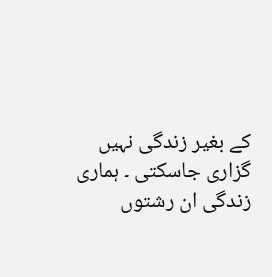کے بغیر زندگی نہیں
گزاری جاسکتی ۔ ہماری زندگی ان رشتوں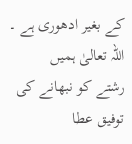کے بغیر ادھوری ہے ۔ اللہ تعالیٰ ہمیں
رشتے کو نبھانے کی توفیق عطا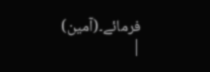فرمائے۔(آمین)
|